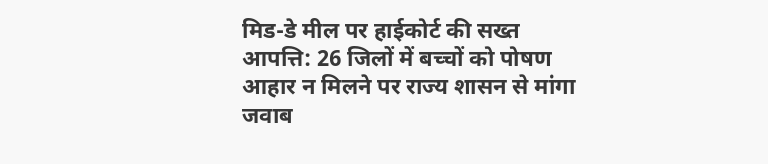मिड-डे मील पर हाईकोर्ट की सख्त आपत्ति: 26 जिलों में बच्चों को पोषण आहार न मिलने पर राज्य शासन से मांगा जवाब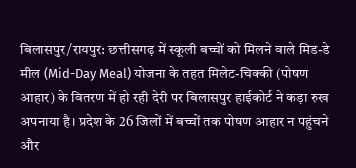बिलासपुर/रायपुर: छत्तीसगढ़ में स्कूली बच्चों को मिलने वाले मिड-डे मील (Mid-Day Meal) योजना के तहत मिलेट-चिक्की (पोषण आहार) के वितरण में हो रही देरी पर बिलासपुर हाईकोर्ट ने कड़ा रुख अपनाया है। प्रदेश के 26 जिलों में बच्चों तक पोषण आहार न पहुंचने और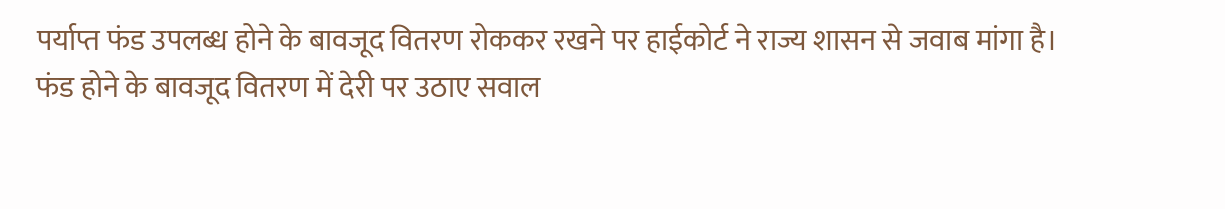पर्याप्त फंड उपलब्ध होने के बावजूद वितरण रोककर रखने पर हाईकोर्ट ने राज्य शासन से जवाब मांगा है।
फंड होने के बावजूद वितरण में देरी पर उठाए सवाल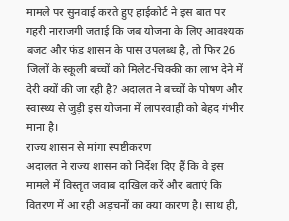मामले पर सुनवाई करते हुए हाईकोर्ट ने इस बात पर गहरी नाराजगी जताई कि जब योजना के लिए आवश्यक बजट और फंड शासन के पास उपलब्ध है, तो फिर 26 जिलों के स्कूली बच्चों को मिलेट-चिक्की का लाभ देने में देरी क्यों की जा रही है? अदालत ने बच्चों के पोषण और स्वास्थ्य से जुड़ी इस योजना में लापरवाही को बेहद गंभीर माना है।
राज्य शासन से मांगा स्पष्टीकरण
अदालत ने राज्य शासन को निर्देश दिए हैं कि वे इस मामले में विस्तृत जवाब दाखिल करें और बताएं कि वितरण में आ रही अड़चनों का क्या कारण है। साथ ही,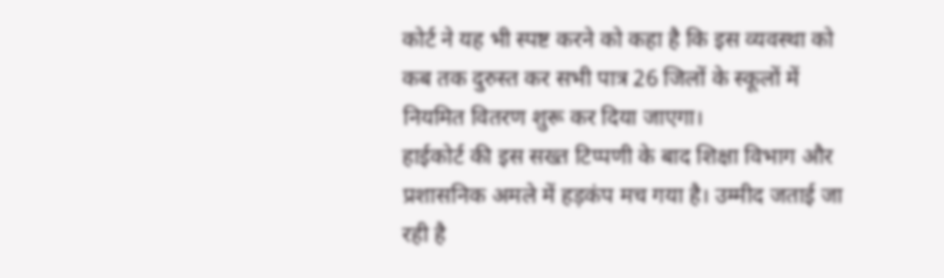कोर्ट ने यह भी स्पष्ट करने को कहा है कि इस व्यवस्था को कब तक दुरुस्त कर सभी पात्र 26 जिलों के स्कूलों में नियमित वितरण शुरू कर दिया जाएगा।
हाईकोर्ट की इस सख्त टिप्पणी के बाद शिक्षा विभाग और प्रशासनिक अमले में हड़कंप मच गया है। उम्मीद जताई जा रही है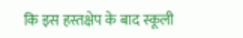कि इस हस्तक्षेप के बाद स्कूली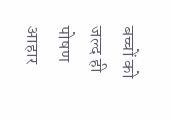बच्चों को जल्द ही पोषण आहार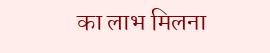का लाभ मिलना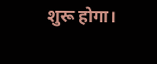शुरू होगा।